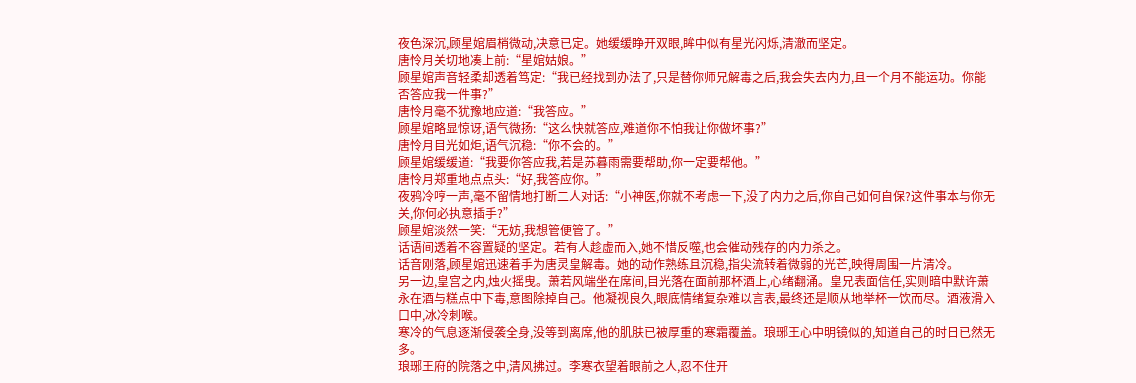夜色深沉,顾星婠眉梢微动,决意已定。她缓缓睁开双眼,眸中似有星光闪烁,清澈而坚定。
唐怜月关切地凑上前:“星婠姑娘。”
顾星婠声音轻柔却透着笃定:“我已经找到办法了,只是替你师兄解毒之后,我会失去内力,且一个月不能运功。你能否答应我一件事?”
唐怜月毫不犹豫地应道:“我答应。”
顾星婠略显惊讶,语气微扬:“这么快就答应,难道你不怕我让你做坏事?”
唐怜月目光如炬,语气沉稳:“你不会的。”
顾星婠缓缓道:“我要你答应我,若是苏暮雨需要帮助,你一定要帮他。”
唐怜月郑重地点点头:“好,我答应你。”
夜鸦冷哼一声,毫不留情地打断二人对话:“小神医,你就不考虑一下,没了内力之后,你自己如何自保?这件事本与你无关,你何必执意插手?”
顾星婠淡然一笑:“无妨,我想管便管了。”
话语间透着不容置疑的坚定。若有人趁虚而入,她不惜反噬,也会催动残存的内力杀之。
话音刚落,顾星婠迅速着手为唐灵皇解毒。她的动作熟练且沉稳,指尖流转着微弱的光芒,映得周围一片清冷。
另一边,皇宫之内,烛火摇曳。萧若风端坐在席间,目光落在面前那杯酒上,心绪翻涌。皇兄表面信任,实则暗中默许萧永在酒与糕点中下毒,意图除掉自己。他凝视良久,眼底情绪复杂难以言表,最终还是顺从地举杯一饮而尽。酒液滑入口中,冰冷刺喉。
寒冷的气息逐渐侵袭全身,没等到离席,他的肌肤已被厚重的寒霜覆盖。琅琊王心中明镜似的,知道自己的时日已然无多。
琅琊王府的院落之中,清风拂过。李寒衣望着眼前之人,忍不住开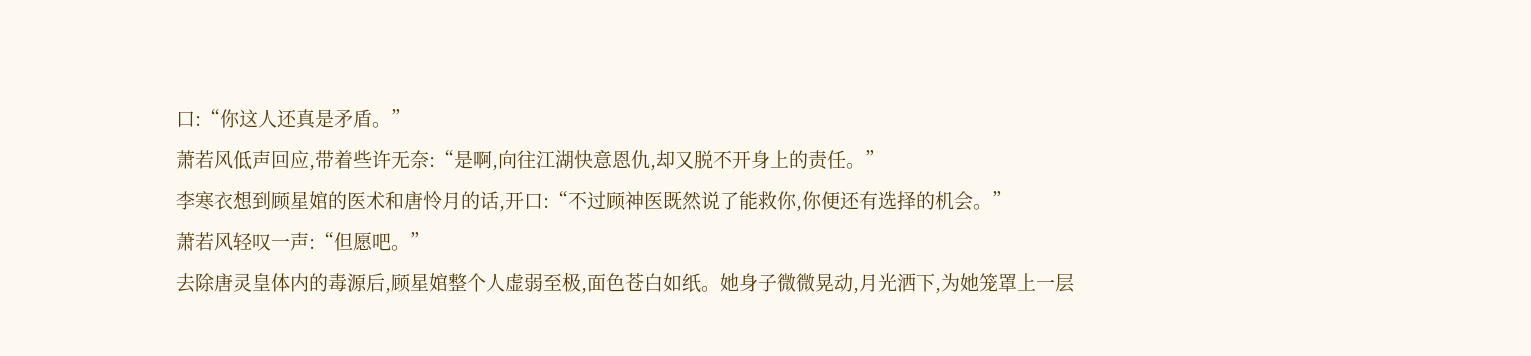口:“你这人还真是矛盾。”
萧若风低声回应,带着些许无奈:“是啊,向往江湖快意恩仇,却又脱不开身上的责任。”
李寒衣想到顾星婠的医术和唐怜月的话,开口:“不过顾神医既然说了能救你,你便还有选择的机会。”
萧若风轻叹一声:“但愿吧。”
去除唐灵皇体内的毒源后,顾星婠整个人虚弱至极,面色苍白如纸。她身子微微晃动,月光洒下,为她笼罩上一层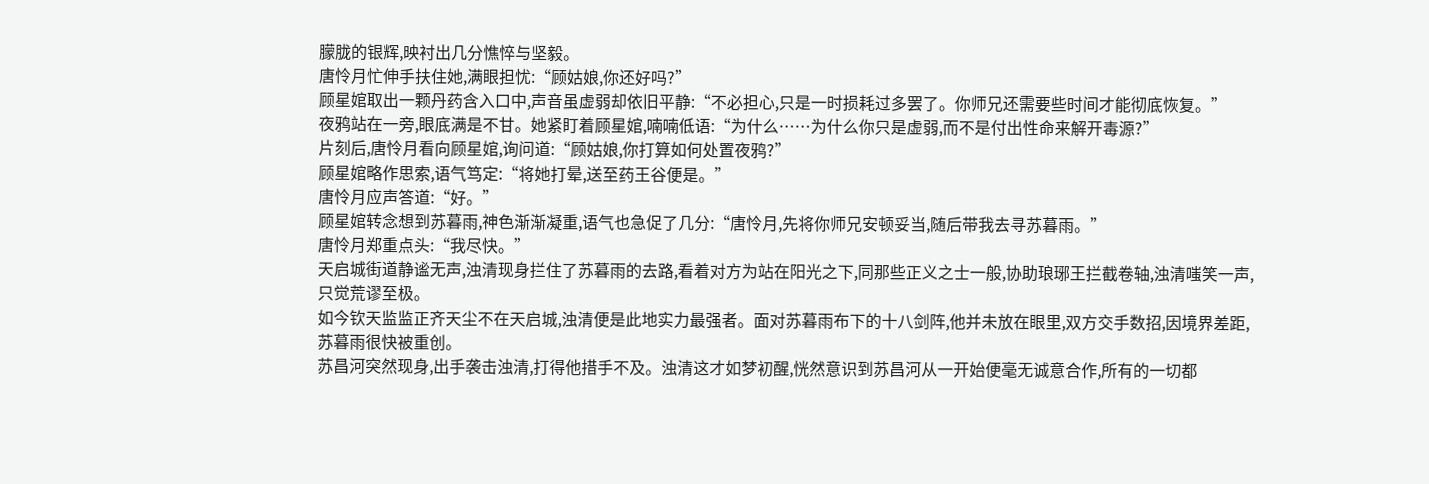朦胧的银辉,映衬出几分憔悴与坚毅。
唐怜月忙伸手扶住她,满眼担忧:“顾姑娘,你还好吗?”
顾星婠取出一颗丹药含入口中,声音虽虚弱却依旧平静:“不必担心,只是一时损耗过多罢了。你师兄还需要些时间才能彻底恢复。”
夜鸦站在一旁,眼底满是不甘。她紧盯着顾星婠,喃喃低语:“为什么……为什么你只是虚弱,而不是付出性命来解开毒源?”
片刻后,唐怜月看向顾星婠,询问道:“顾姑娘,你打算如何处置夜鸦?”
顾星婠略作思索,语气笃定:“将她打晕,送至药王谷便是。”
唐怜月应声答道:“好。”
顾星婠转念想到苏暮雨,神色渐渐凝重,语气也急促了几分:“唐怜月,先将你师兄安顿妥当,随后带我去寻苏暮雨。”
唐怜月郑重点头:“我尽快。”
天启城街道静谧无声,浊清现身拦住了苏暮雨的去路,看着对方为站在阳光之下,同那些正义之士一般,协助琅琊王拦截卷轴,浊清嗤笑一声,只觉荒谬至极。
如今钦天监监正齐天尘不在天启城,浊清便是此地实力最强者。面对苏暮雨布下的十八剑阵,他并未放在眼里,双方交手数招,因境界差距,苏暮雨很快被重创。
苏昌河突然现身,出手袭击浊清,打得他措手不及。浊清这才如梦初醒,恍然意识到苏昌河从一开始便毫无诚意合作,所有的一切都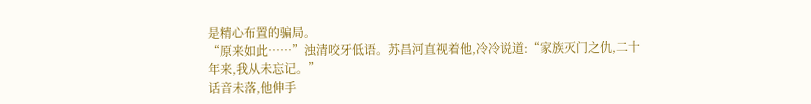是精心布置的骗局。
“原来如此……”浊清咬牙低语。苏昌河直视着他,冷冷说道:“家族灭门之仇,二十年来,我从未忘记。”
话音未落,他伸手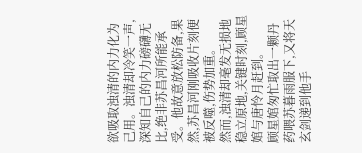欲吸取浊清的内力化为己用。浊清却冷笑一声,深知自己的内力磅礴无比,绝非苏昌河所能承受。他故意放松防备,果然,苏昌河刚吸收片刻便被反噬,伤势加重。
然而,浊清却毫发无损地稳立原地,关键时刻,顾星婠与唐怜月赶到。
顾星婠匆忙取出一颗丹药喂苏暮雨服下,又将天玄剑递到他手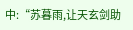中:“苏暮雨,让天玄剑助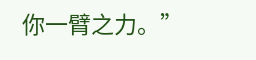你一臂之力。”